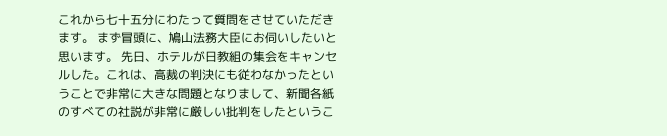これから七十五分にわたって質問をさせていただきます。 まず冒頭に、鳩山法務大臣にお伺いしたいと思います。 先日、ホテルが日教組の集会をキャンセルした。これは、高裁の判決にも従わなかったということで非常に大きな問題となりまして、新聞各紙のすべての社説が非常に厳しい批判をしたというこ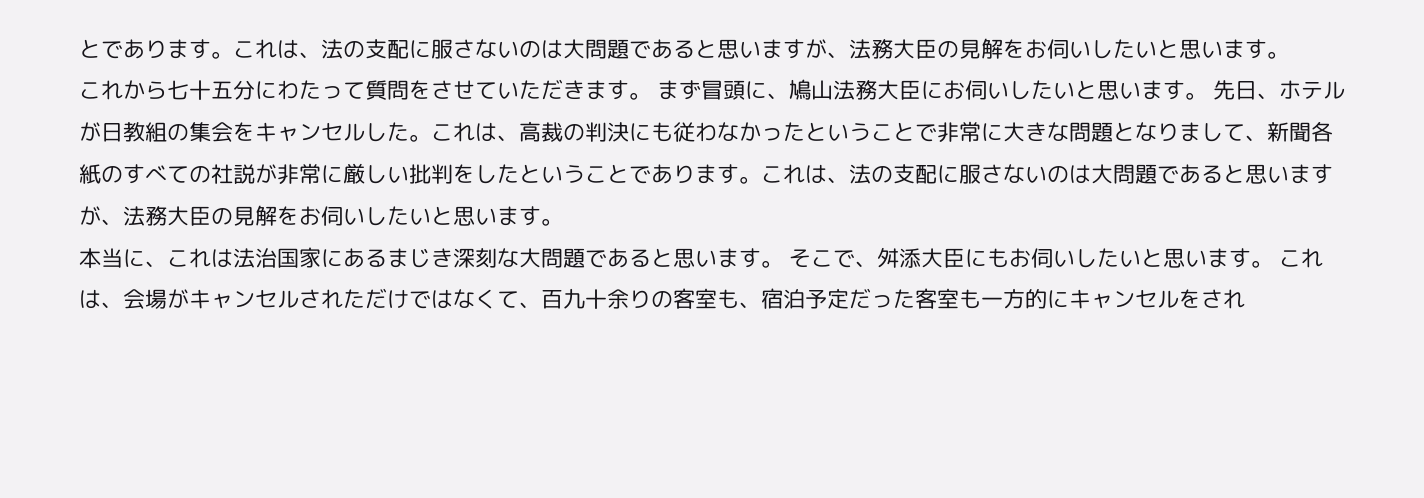とであります。これは、法の支配に服さないのは大問題であると思いますが、法務大臣の見解をお伺いしたいと思います。
これから七十五分にわたって質問をさせていただきます。 まず冒頭に、鳩山法務大臣にお伺いしたいと思います。 先日、ホテルが日教組の集会をキャンセルした。これは、高裁の判決にも従わなかったということで非常に大きな問題となりまして、新聞各紙のすべての社説が非常に厳しい批判をしたということであります。これは、法の支配に服さないのは大問題であると思いますが、法務大臣の見解をお伺いしたいと思います。
本当に、これは法治国家にあるまじき深刻な大問題であると思います。 そこで、舛添大臣にもお伺いしたいと思います。 これは、会場がキャンセルされただけではなくて、百九十余りの客室も、宿泊予定だった客室も一方的にキャンセルをされ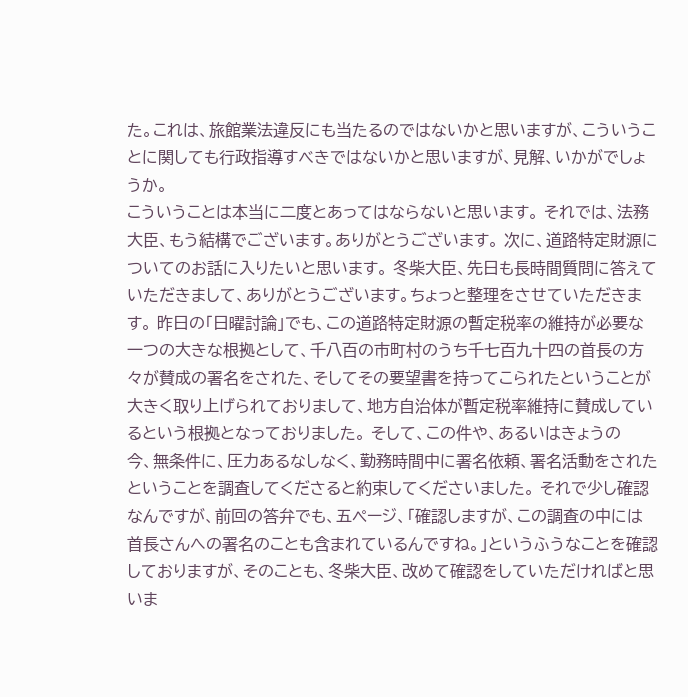た。これは、旅館業法違反にも当たるのではないかと思いますが、こういうことに関しても行政指導すべきではないかと思いますが、見解、いかがでしょうか。
こういうことは本当に二度とあってはならないと思います。 それでは、法務大臣、もう結構でございます。ありがとうございます。 次に、道路特定財源についてのお話に入りたいと思います。 冬柴大臣、先日も長時間質問に答えていただきまして、ありがとうございます。ちょっと整理をさせていただきます。 昨日の「日曜討論」でも、この道路特定財源の暫定税率の維持が必要な一つの大きな根拠として、千八百の市町村のうち千七百九十四の首長の方々が賛成の署名をされた、そしてその要望書を持ってこられたということが大きく取り上げられておりまして、地方自治体が暫定税率維持に賛成しているという根拠となっておりました。 そして、この件や、あるいはきょうの
今、無条件に、圧力あるなしなく、勤務時間中に署名依頼、署名活動をされたということを調査してくださると約束してくださいました。 それで少し確認なんですが、前回の答弁でも、五ページ、「確認しますが、この調査の中には首長さんへの署名のことも含まれているんですね。」というふうなことを確認しておりますが、そのことも、冬柴大臣、改めて確認をしていただければと思いま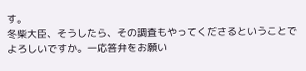す。
冬柴大臣、そうしたら、その調査もやってくださるということでよろしいですか。一応答弁をお願い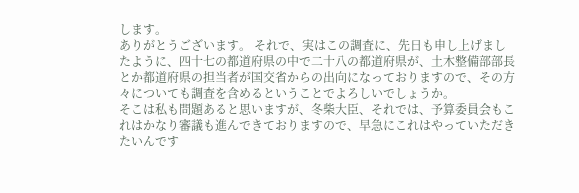します。
ありがとうございます。 それで、実はこの調査に、先日も申し上げましたように、四十七の都道府県の中で二十八の都道府県が、土木整備部部長とか都道府県の担当者が国交省からの出向になっておりますので、その方々についても調査を含めるということでよろしいでしょうか。
そこは私も問題あると思いますが、冬柴大臣、それでは、予算委員会もこれはかなり審議も進んできておりますので、早急にこれはやっていただきたいんです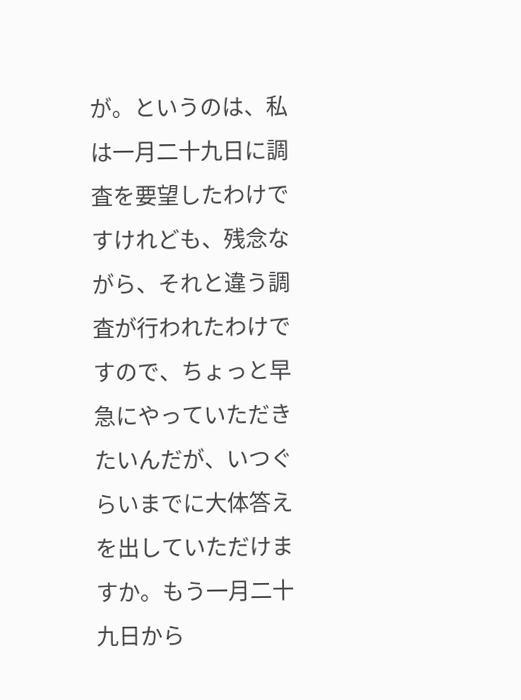が。というのは、私は一月二十九日に調査を要望したわけですけれども、残念ながら、それと違う調査が行われたわけですので、ちょっと早急にやっていただきたいんだが、いつぐらいまでに大体答えを出していただけますか。もう一月二十九日から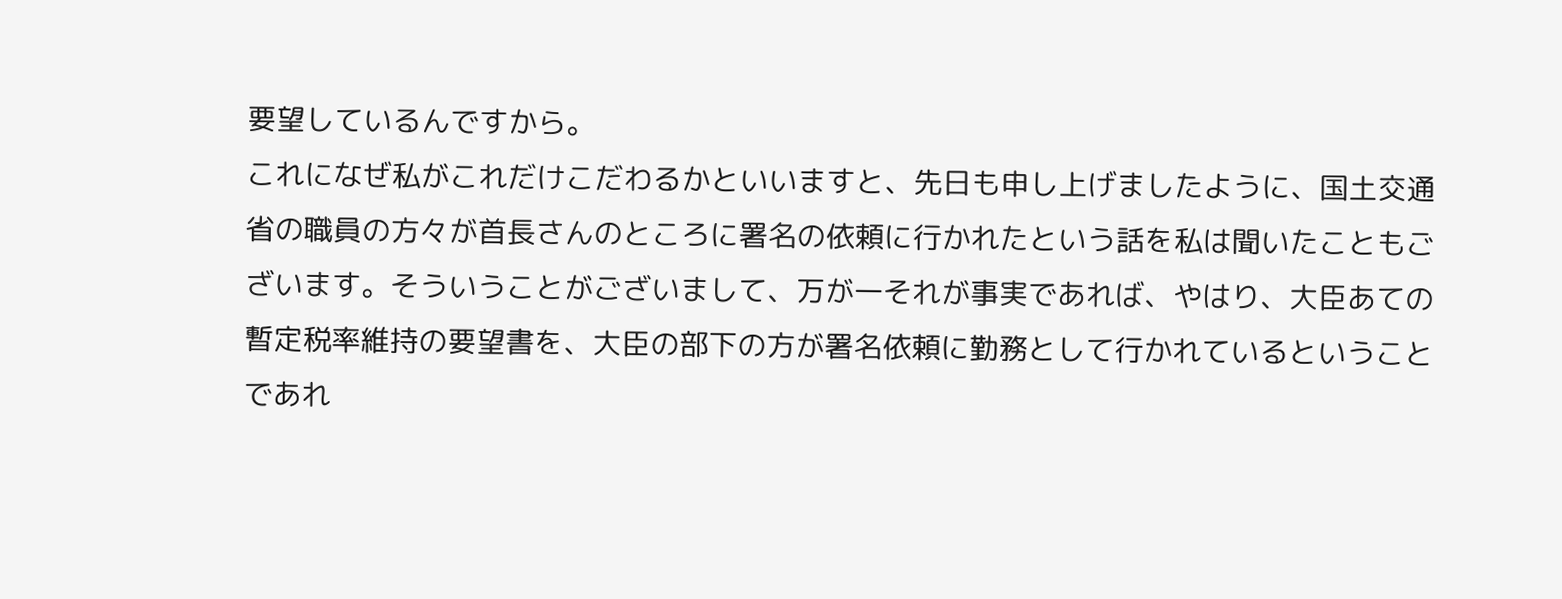要望しているんですから。
これになぜ私がこれだけこだわるかといいますと、先日も申し上げましたように、国土交通省の職員の方々が首長さんのところに署名の依頼に行かれたという話を私は聞いたこともございます。そういうことがございまして、万が一それが事実であれば、やはり、大臣あての暫定税率維持の要望書を、大臣の部下の方が署名依頼に勤務として行かれているということであれ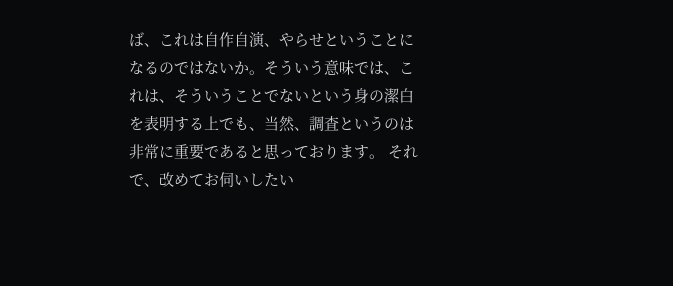ば、これは自作自演、やらせということになるのではないか。そういう意味では、これは、そういうことでないという身の潔白を表明する上でも、当然、調査というのは非常に重要であると思っております。 それで、改めてお伺いしたい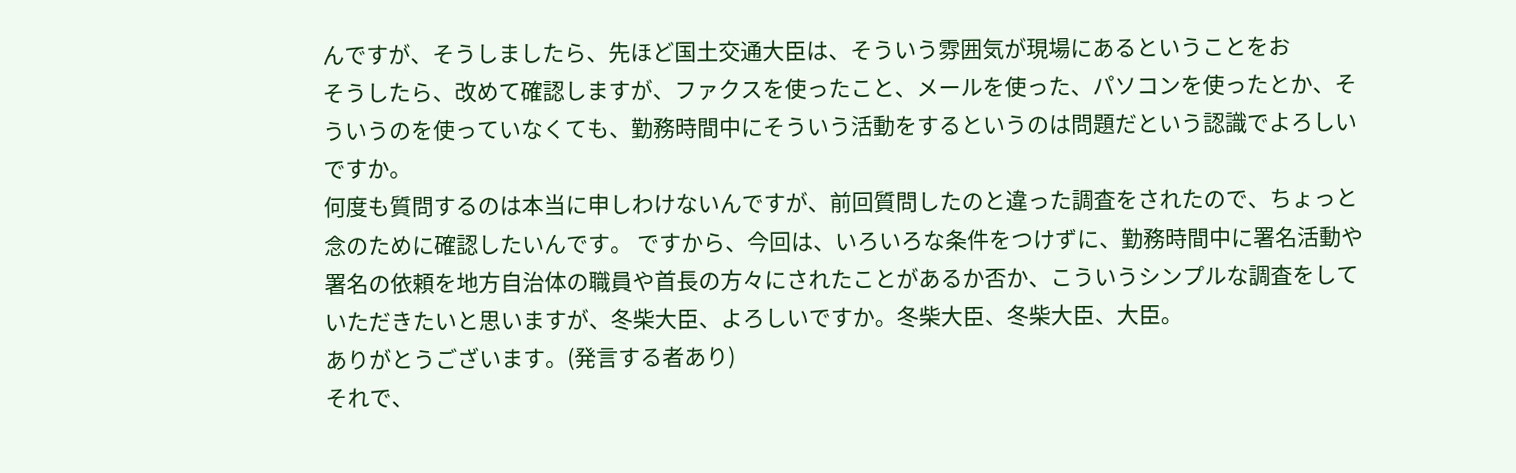んですが、そうしましたら、先ほど国土交通大臣は、そういう雰囲気が現場にあるということをお
そうしたら、改めて確認しますが、ファクスを使ったこと、メールを使った、パソコンを使ったとか、そういうのを使っていなくても、勤務時間中にそういう活動をするというのは問題だという認識でよろしいですか。
何度も質問するのは本当に申しわけないんですが、前回質問したのと違った調査をされたので、ちょっと念のために確認したいんです。 ですから、今回は、いろいろな条件をつけずに、勤務時間中に署名活動や署名の依頼を地方自治体の職員や首長の方々にされたことがあるか否か、こういうシンプルな調査をしていただきたいと思いますが、冬柴大臣、よろしいですか。冬柴大臣、冬柴大臣、大臣。
ありがとうございます。(発言する者あり)
それで、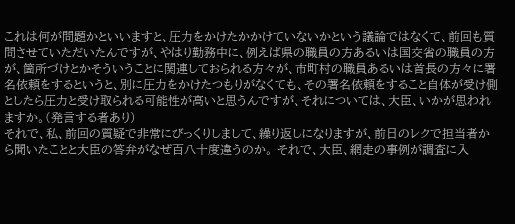これは何が問題かといいますと、圧力をかけたかかけていないかという議論ではなくて、前回も質問させていただいたんですが、やはり勤務中に、例えば県の職員の方あるいは国交省の職員の方が、箇所づけとかそういうことに関連しておられる方々が、市町村の職員あるいは首長の方々に署名依頼をするというと、別に圧力をかけたつもりがなくても、その署名依頼をすること自体が受け側としたら圧力と受け取られる可能性が高いと思うんですが、それについては、大臣、いかが思われますか。(発言する者あり)
それで、私、前回の質疑で非常にびっくりしまして、繰り返しになりますが、前日のレクで担当者から聞いたことと大臣の答弁がなぜ百八十度違うのか。 それで、大臣、網走の事例が調査に入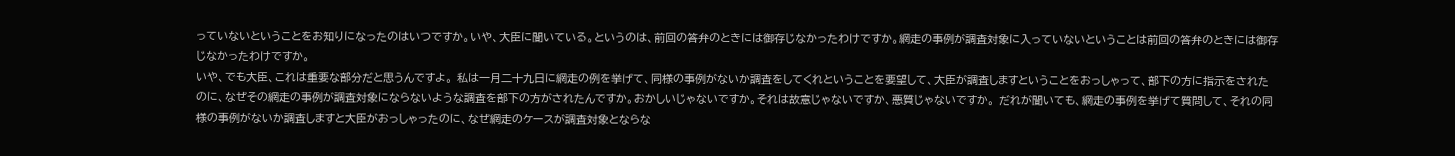っていないということをお知りになったのはいつですか。いや、大臣に聞いている。というのは、前回の答弁のときには御存じなかったわけですか。網走の事例が調査対象に入っていないということは前回の答弁のときには御存じなかったわけですか。
いや、でも大臣、これは重要な部分だと思うんですよ。 私は一月二十九日に網走の例を挙げて、同様の事例がないか調査をしてくれということを要望して、大臣が調査しますということをおっしゃって、部下の方に指示をされたのに、なぜその網走の事例が調査対象にならないような調査を部下の方がされたんですか。おかしいじゃないですか。それは故意じゃないですか、悪質じゃないですか。 だれが聞いても、網走の事例を挙げて質問して、それの同様の事例がないか調査しますと大臣がおっしゃったのに、なぜ網走のケースが調査対象とならな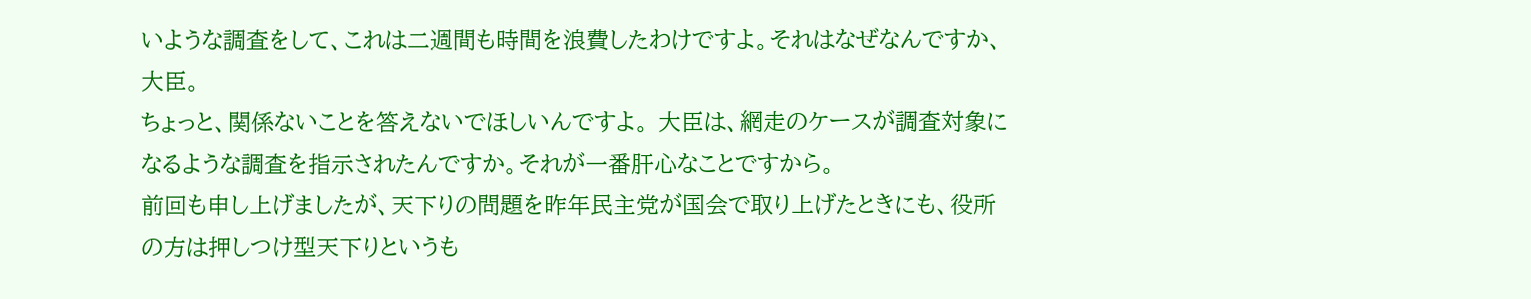いような調査をして、これは二週間も時間を浪費したわけですよ。それはなぜなんですか、大臣。
ちょっと、関係ないことを答えないでほしいんですよ。 大臣は、網走のケースが調査対象になるような調査を指示されたんですか。それが一番肝心なことですから。
前回も申し上げましたが、天下りの問題を昨年民主党が国会で取り上げたときにも、役所の方は押しつけ型天下りというも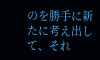のを勝手に新たに考え出して、それ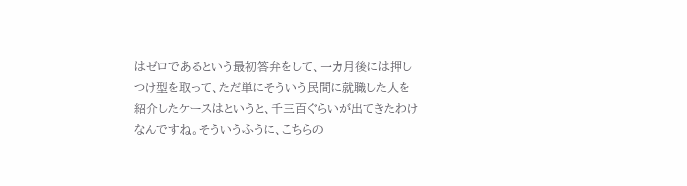はゼロであるという最初答弁をして、一カ月後には押しつけ型を取って、ただ単にそういう民間に就職した人を紹介したケースはというと、千三百ぐらいが出てきたわけなんですね。そういうふうに、こちらの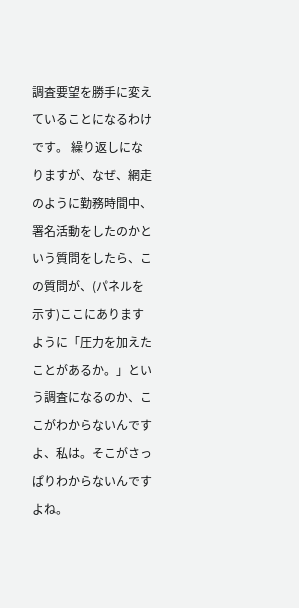調査要望を勝手に変えていることになるわけです。 繰り返しになりますが、なぜ、網走のように勤務時間中、署名活動をしたのかという質問をしたら、この質問が、(パネルを示す)ここにありますように「圧力を加えたことがあるか。」という調査になるのか、ここがわからないんですよ、私は。そこがさっぱりわからないんですよね。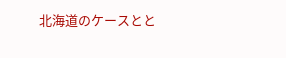北海道のケースとと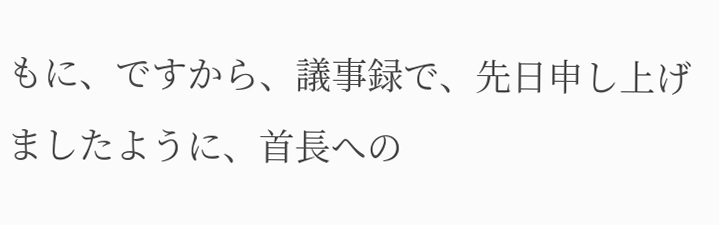もに、ですから、議事録で、先日申し上げましたように、首長への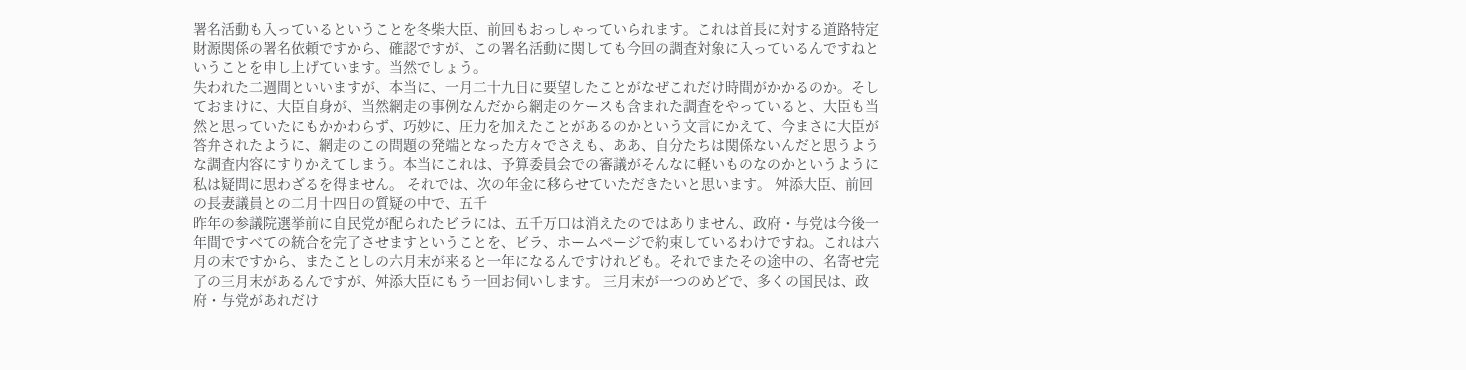署名活動も入っているということを冬柴大臣、前回もおっしゃっていられます。これは首長に対する道路特定財源関係の署名依頼ですから、確認ですが、この署名活動に関しても今回の調査対象に入っているんですねということを申し上げています。当然でしょう。
失われた二週間といいますが、本当に、一月二十九日に要望したことがなぜこれだけ時間がかかるのか。そしておまけに、大臣自身が、当然網走の事例なんだから網走のケースも含まれた調査をやっていると、大臣も当然と思っていたにもかかわらず、巧妙に、圧力を加えたことがあるのかという文言にかえて、今まさに大臣が答弁されたように、網走のこの問題の発端となった方々でさえも、ああ、自分たちは関係ないんだと思うような調査内容にすりかえてしまう。本当にこれは、予算委員会での審議がそんなに軽いものなのかというように私は疑問に思わざるを得ません。 それでは、次の年金に移らせていただきたいと思います。 舛添大臣、前回の長妻議員との二月十四日の質疑の中で、五千
昨年の参議院選挙前に自民党が配られたビラには、五千万口は消えたのではありません、政府・与党は今後一年間ですべての統合を完了させますということを、ビラ、ホームページで約束しているわけですね。これは六月の末ですから、またことしの六月末が来ると一年になるんですけれども。それでまたその途中の、名寄せ完了の三月末があるんですが、舛添大臣にもう一回お伺いします。 三月末が一つのめどで、多くの国民は、政府・与党があれだけ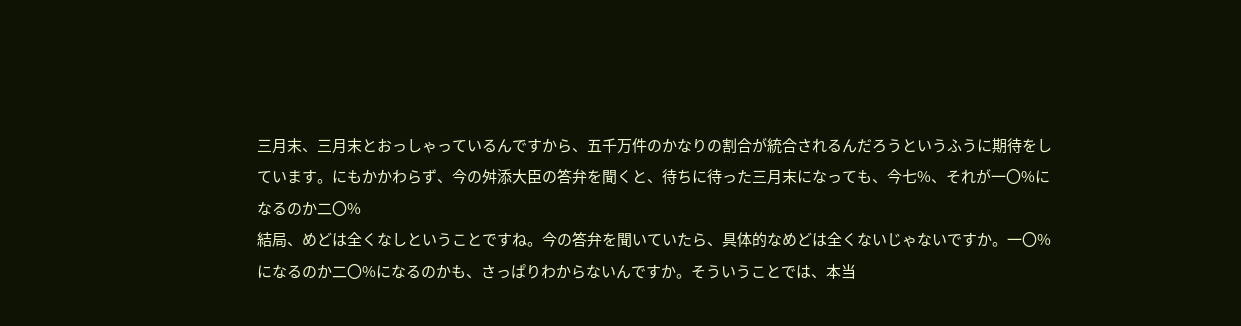三月末、三月末とおっしゃっているんですから、五千万件のかなりの割合が統合されるんだろうというふうに期待をしています。にもかかわらず、今の舛添大臣の答弁を聞くと、待ちに待った三月末になっても、今七%、それが一〇%になるのか二〇%
結局、めどは全くなしということですね。今の答弁を聞いていたら、具体的なめどは全くないじゃないですか。一〇%になるのか二〇%になるのかも、さっぱりわからないんですか。そういうことでは、本当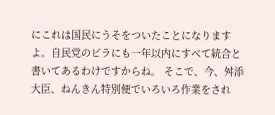にこれは国民にうそをついたことになりますよ。自民党のビラにも一年以内にすべて統合と書いてあるわけですからね。 そこで、今、舛添大臣、ねんきん特別便でいろいろ作業をされ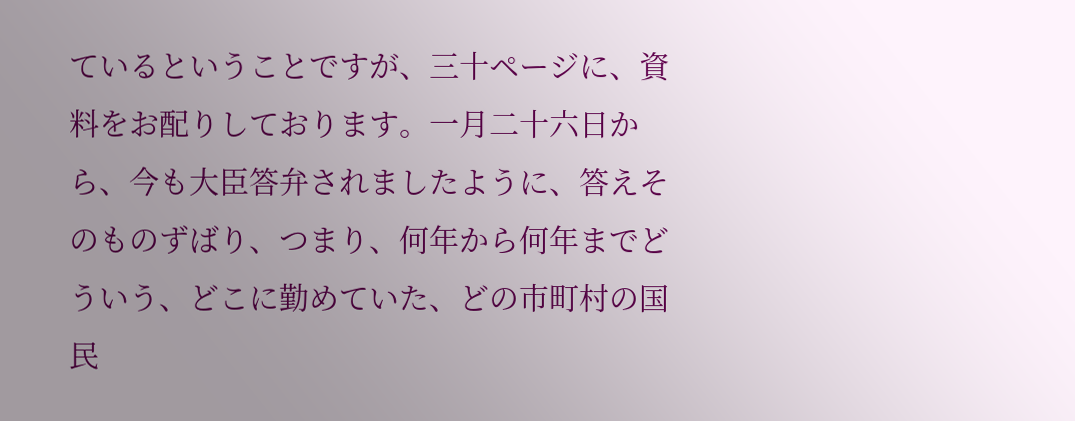ているということですが、三十ページに、資料をお配りしております。一月二十六日から、今も大臣答弁されましたように、答えそのものずばり、つまり、何年から何年までどういう、どこに勤めていた、どの市町村の国民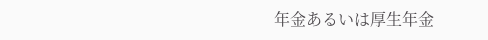年金あるいは厚生年金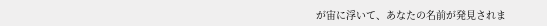が宙に浮いて、あなたの名前が発見されま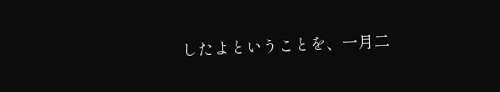したよということを、一月二